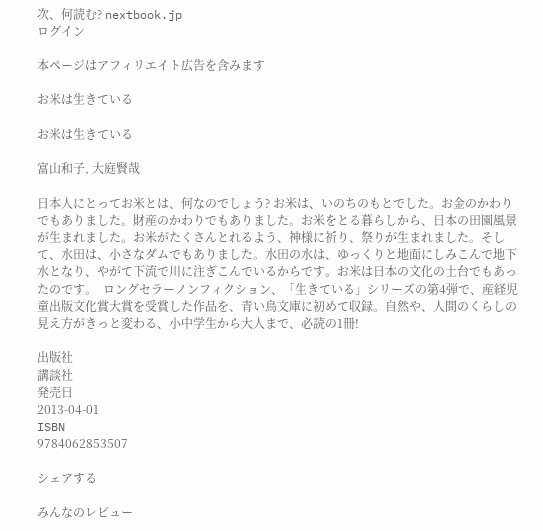次、何読む? nextbook.jp
ログイン

本ページはアフィリエイト広告を含みます

お米は生きている

お米は生きている

富山和子, 大庭賢哉

日本人にとってお米とは、何なのでしょう? お米は、いのちのもとでした。お金のかわりでもありました。財産のかわりでもありました。お米をとる暮らしから、日本の田園風景が生まれました。お米がたくさんとれるよう、神様に祈り、祭りが生まれました。そして、水田は、小さなダムでもありました。水田の水は、ゆっくりと地面にしみこんで地下水となり、やがて下流で川に注ぎこんでいるからです。お米は日本の文化の土台でもあったのです。  ロングセラーノンフィクション、「生きている」シリーズの第4弾で、産経児童出版文化賞大賞を受賞した作品を、青い鳥文庫に初めて収録。自然や、人間のくらしの見え方がきっと変わる、小中学生から大人まで、必読の1冊!

出版社
講談社
発売日
2013-04-01
ISBN
9784062853507

シェアする

みんなのレビュー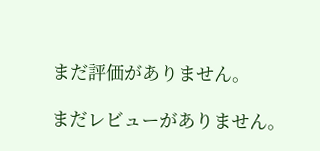まだ評価がありません。

まだレビューがありません。